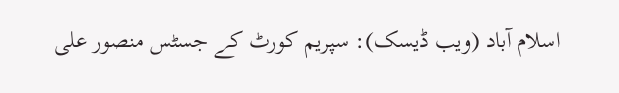اسلام آباد (ویب ڈیسک): سپریم کورٹ کے جسٹس منصور علی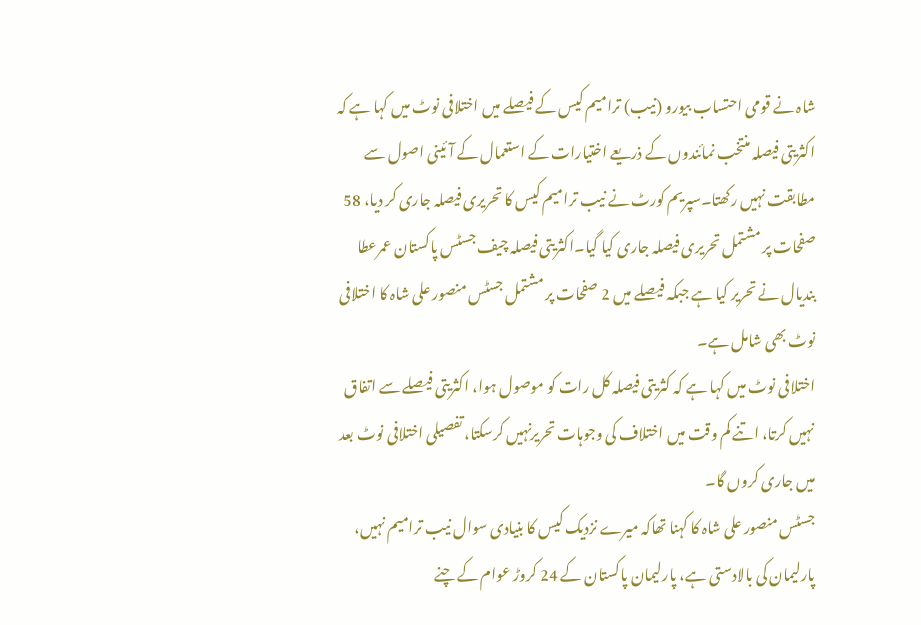شاہ نے قومی احتساب بیورو (نیب) ترامیم کیس کے فیصلے میں اختلافی نوٹ میں کہا ہے کہ اکثریتی فیصلہ منتخب نمائندوں کے ذریعے اختیارات کے استعمال کے آئینی اصول سے مطابقت نہیں رکھتا۔سپریم کورٹ نے نیب ترامیم کیس کا تحریری فیصلہ جاری کر دیا، 58 صفحات پر مشتمل تحریری فیصلہ جاری کیا گیا۔اکثریتی فیصلہ چیف جسٹس پاکستان عمرعطا بندیال نے تحریر کیا ہے جبکہ فیصلے میں 2 صفحات پر مشتمل جسٹس منصور علی شاہ کا اختلافی نوٹ بھی شامل ہے۔
اختلافی نوٹ میں کہا ہے کہ کثریتی فیصلہ کل رات کو موصول ہوا، اکثریتی فیصلے سے اتفاق نہیں کرتا، اتنے کم وقت میں اختلاف کی وجوہات تحریرنہیں کرسکتا، تفصیلی اختلافی نوٹ بعد میں جاری کروں گا۔
جسٹس منصور علی شاہ کا کہنا تھاکہ میرے نزدیک کیس کا بنیادی سوال نیب ترامیم نہیں، پارلیمان کی بالادستی ہے، پارلیمان پاکستان کے 24 کروڑ عوام کے چنے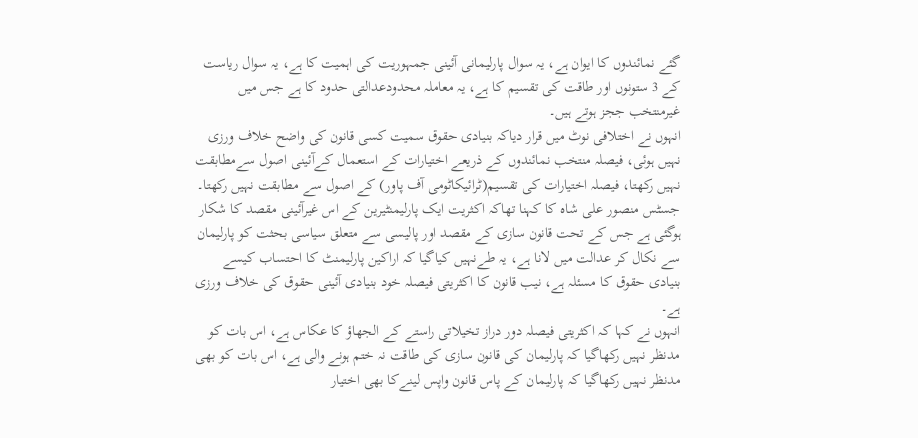گئے نمائندوں کا ایوان ہے، یہ سوال پارلیمانی آئینی جمہوریت کی اہمیت کا ہے، یہ سوال ریاست کے 3 ستونوں اور طاقت کی تقسیم کا ہے، یہ معاملہ محدودعدالتی حدود کا ہے جس میں غیرمنتخب ججز ہوتے ہیں۔
انہوں نے اختلافی نوٹ میں قرار دیاکہ بنیادی حقوق سمیت کسی قانون کی واضح خلاف ورزی نہیں ہوئی، فیصلہ منتخب نمائندوں کے ذریعے اختیارات کے استعمال کےآئینی اصول سےمطابقت نہیں رکھتا، فیصلہ اختیارات کی تقسیم(ٹرائیکاٹومی آف پاور) کے اصول سے مطابقت نہیں رکھتا۔
جسٹس منصور علی شاہ کا کہنا تھاکہ اکثریت ایک پارلیمنٹیرین کے اس غیرآئینی مقصد کا شکار ہوگئی ہے جس کے تحت قانون سازی کے مقصد اور پالیسی سے متعلق سیاسی بحثت کو پارلیمان سے نکال کر عدالت میں لانا ہے، یہ طےنہیں کیاگیا کہ اراکین پارلیمنٹ کا احتساب کیسے بنیادی حقوق کا مسئلہ ہے، نیب قانون کا اکثریتی فیصلہ خود بنیادی آئینی حقوق کی خلاف ورزی ہے۔
انہوں نے کہا کہ اکثریتی فیصلہ دور دراز تخیلاتی راستے کے الجھاؤ کا عکاس ہے، اس بات کو مدنظر نہیں رکھاگیا کہ پارلیمان کی قانون سازی کی طاقت نہ ختم ہونے والی ہے، اس بات کو بھی مدنظر نہیں رکھاگیا کہ پارلیمان کے پاس قانون واپس لینےکا بھی اختیار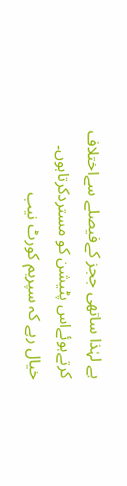ہے لہٰذا ساتھی ججز کےفیصلے سےاختلاف کرتےہوئےاس پٹیشن کو مستردکرتاہوں۔
خیال رہے کہ سپریم کورٹ نیب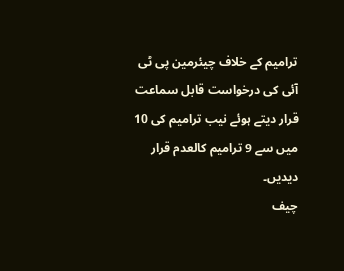ترامیم کے خلاف چیئرمین پی ٹی آئی کی درخواست قابل سماعت قرار دیتے ہوئے نیب ترامیم کی 10 میں سے 9 ترامیم کالعدم قرار دیدیں۔
چیف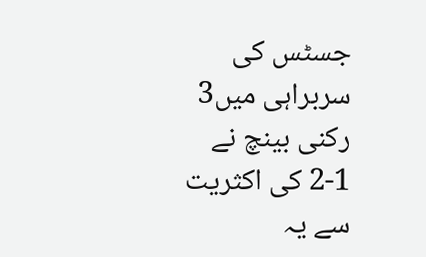جسٹس کی سربراہی میں3 رکنی بینچ نے 1-2 کی اکثریت سے یہ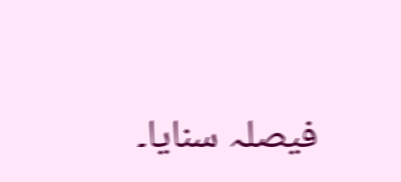فیصلہ سنایا۔